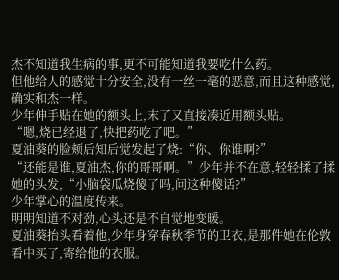杰不知道我生病的事,更不可能知道我要吃什么药。
但他给人的感觉十分安全,没有一丝一毫的恶意,而且这种感觉,确实和杰一样。
少年伸手贴在她的额头上,末了又直接凑近用额头贴。
“嗯,烧已经退了,快把药吃了吧。”
夏油葵的脸颊后知后觉发起了烧:“你、你谁啊?”
“还能是谁,夏油杰,你的哥哥啊。”少年并不在意,轻轻揉了揉她的头发,“小脑袋瓜烧傻了吗,问这种傻话?”
少年掌心的温度传来。
明明知道不对劲,心头还是不自觉地变暖。
夏油葵抬头看着他,少年身穿春秋季节的卫衣,是那件她在伦敦看中买了,寄给他的衣服。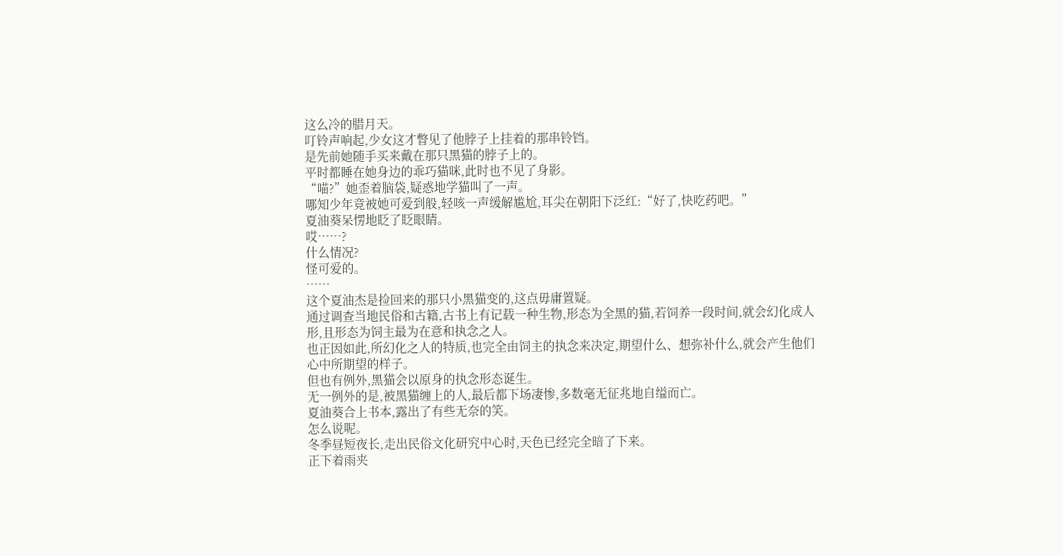这么冷的腊月天。
叮铃声响起,少女这才瞥见了他脖子上挂着的那串铃铛。
是先前她随手买来戴在那只黑猫的脖子上的。
平时都睡在她身边的乖巧猫咪,此时也不见了身影。
“喵?”她歪着脑袋,疑惑地学猫叫了一声。
哪知少年竟被她可爱到般,轻咳一声缓解尴尬,耳尖在朝阳下泛红:“好了,快吃药吧。”
夏油葵呆愣地眨了眨眼睛。
哎……?
什么情况?
怪可爱的。
……
这个夏油杰是捡回来的那只小黑猫变的,这点毋庸置疑。
通过调查当地民俗和古籍,古书上有记载一种生物,形态为全黑的猫,若饲养一段时间,就会幻化成人形,且形态为饲主最为在意和执念之人。
也正因如此,所幻化之人的特质,也完全由饲主的执念来决定,期望什么、想弥补什么,就会产生他们心中所期望的样子。
但也有例外,黑猫会以原身的执念形态诞生。
无一例外的是,被黑猫缠上的人,最后都下场凄惨,多数毫无征兆地自缢而亡。
夏油葵合上书本,露出了有些无奈的笑。
怎么说呢。
冬季昼短夜长,走出民俗文化研究中心时,天色已经完全暗了下来。
正下着雨夹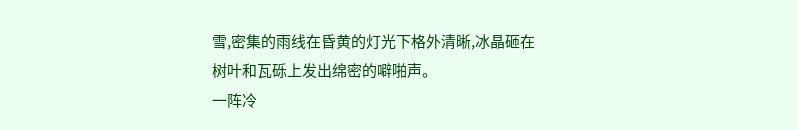雪,密集的雨线在昏黄的灯光下格外清晰,冰晶砸在树叶和瓦砾上发出绵密的噼啪声。
一阵冷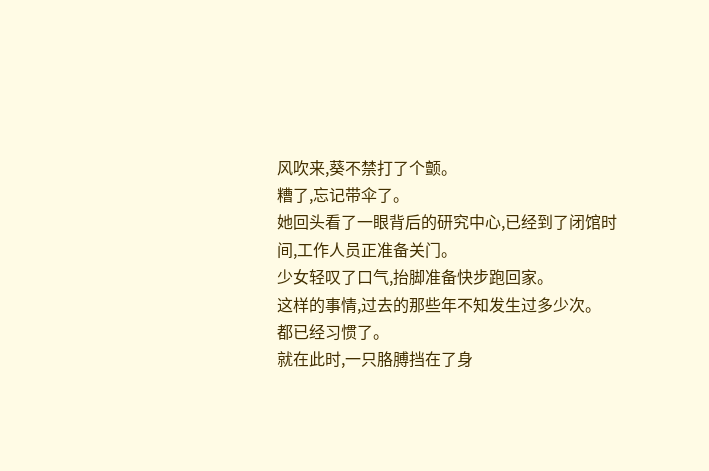风吹来,葵不禁打了个颤。
糟了,忘记带伞了。
她回头看了一眼背后的研究中心,已经到了闭馆时间,工作人员正准备关门。
少女轻叹了口气,抬脚准备快步跑回家。
这样的事情,过去的那些年不知发生过多少次。
都已经习惯了。
就在此时,一只胳膊挡在了身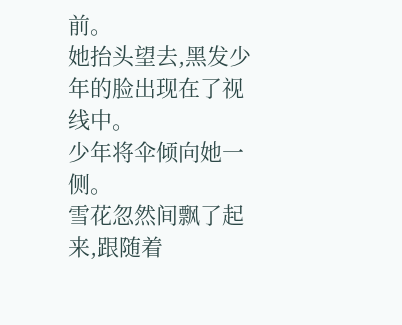前。
她抬头望去,黑发少年的脸出现在了视线中。
少年将伞倾向她一侧。
雪花忽然间飘了起来,跟随着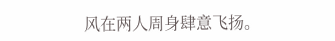风在两人周身肆意飞扬。